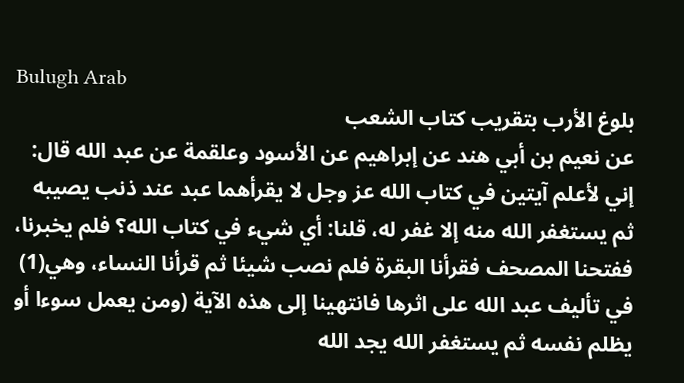Bulugh Arab
بلوغ الأرب بتقريب كتاب الشعب
عن نعيم بن أبي هند عن إبراهيم عن الأسود وعلقمة عن عبد الله قال: إني لأعلم آيتين في كتاب الله عز وجل لا يقرأهما عبد عند ذنب يصيبه ثم يستغفر الله منه إلا غفر له، قلنا: أي شيء في كتاب الله؟ فلم يخبرنا، ففتحنا المصحف فقرأنا البقرة فلم نصب شيئا ثم قرأنا النساء، وهي(1) في تأليف عبد الله على اثرها فانتهينا إلى هذه الآية (ومن يعمل سوءا أو يظلم نفسه ثم يستغفر الله يجد الله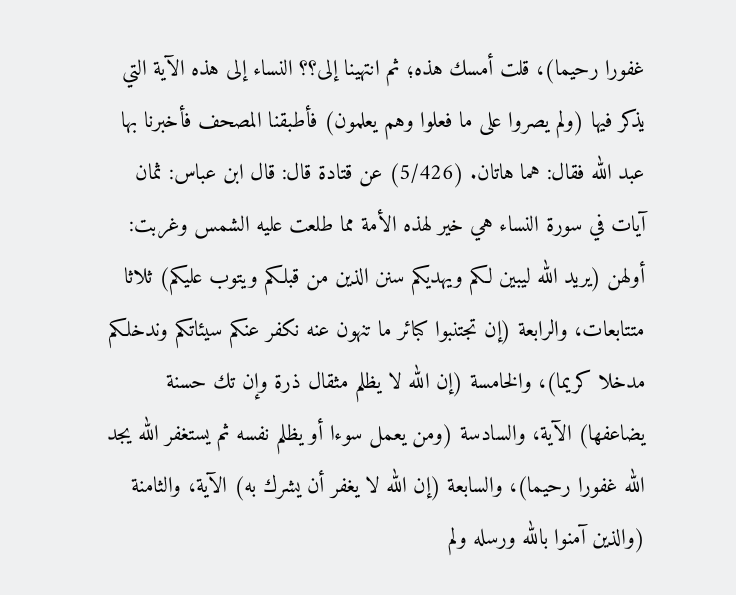غفورا رحيما)، قلت أمسك هذه؛ ثم انتهينا إلى؟؟ النساء إلى هذه الآية التي يذكر فيها (ولم يصروا على ما فعلوا وهم يعلمون) فأطبقنا المصحف فأخبرنا بها عبد الله فقال: هما هاتان. (5/426) عن قتادة قال: قال ابن عباس: ثمان آيات في سورة النساء هي خير لهذه الأمة مما طلعت عليه الشمس وغربت: أولهن (يريد الله ليبين لكم ويهديكم سنن الذين من قبلكم ويتوب عليكم) ثلاثا متتابعات، والرابعة (إن تجتنبوا كبائر ما تنهون عنه نكفر عنكم سيئاتكم وندخلكم مدخلا كريما)، والخامسة (إن الله لا يظلم مثقال ذرة وإن تك حسنة يضاعفها) الآية، والسادسة (ومن يعمل سوءا أو يظلم نفسه ثم يستغفر الله يجد الله غفورا رحيما)، والسابعة (إن الله لا يغفر أن يشرك به) الآية، والثامنة (والذين آمنوا بالله ورسله ولم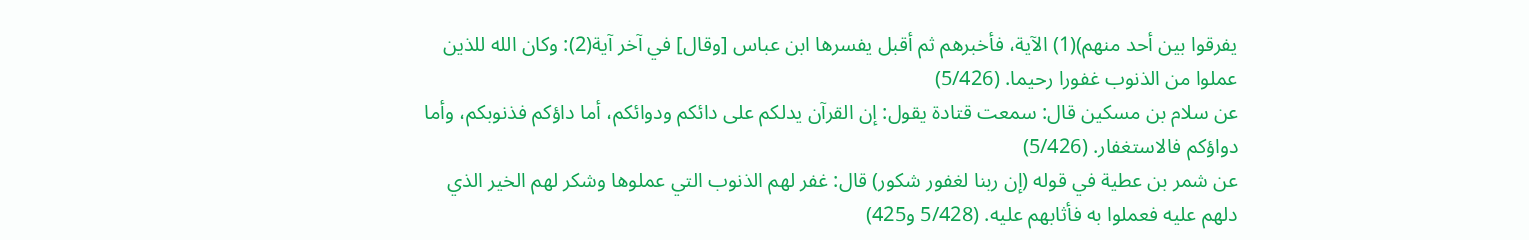يفرقوا بين أحد منهم)(1) الآية، فأخبرهم ثم أقبل يفسرها ابن عباس [وقال] في آخر آية(2): وكان الله للذين عملوا من الذنوب غفورا رحيما. (5/426)
عن سلام بن مسكين قال: سمعت قتادة يقول: إن القرآن يدلكم على دائكم ودوائكم، أما داؤكم فذنوبكم، وأما دواؤكم فالاستغفار. (5/426)
عن شمر بن عطية في قوله (إن ربنا لغفور شكور) قال: غفر لهم الذنوب التي عملوها وشكر لهم الخير الذي دلهم عليه فعملوا به فأثابهم عليه. (5/428 و425)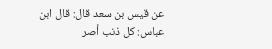عن قيس بن سعد قال: قال ابن عباس: كل ذنب أصر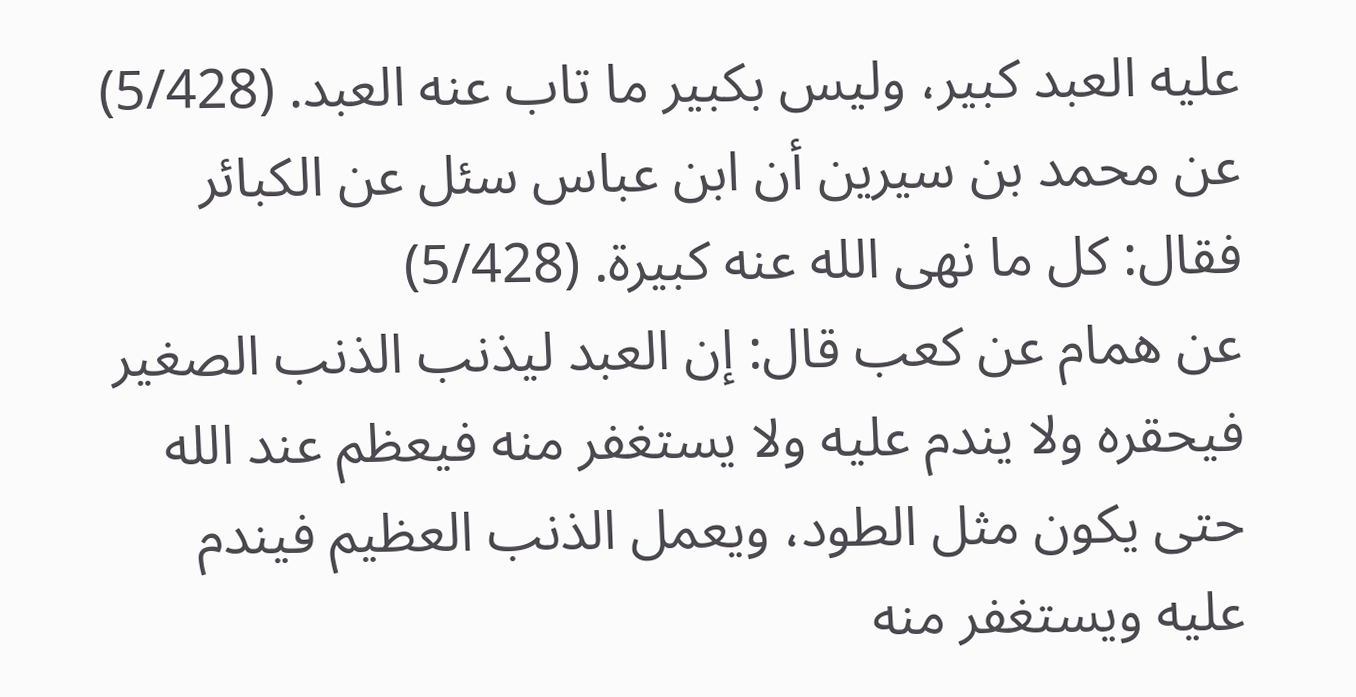عليه العبد كبير، وليس بكبير ما تاب عنه العبد. (5/428)
عن محمد بن سيرين أن ابن عباس سئل عن الكبائر فقال: كل ما نهى الله عنه كبيرة. (5/428)
عن همام عن كعب قال: إن العبد ليذنب الذنب الصغير فيحقره ولا يندم عليه ولا يستغفر منه فيعظم عند الله حتى يكون مثل الطود، ويعمل الذنب العظيم فيندم عليه ويستغفر منه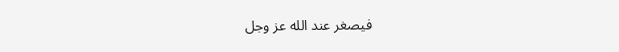فيصغر عند الله عز وجل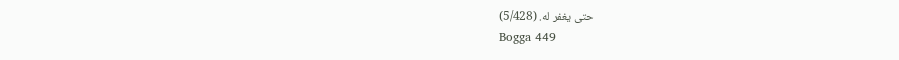حتى يغفر له. (5/428)
Bogga 449